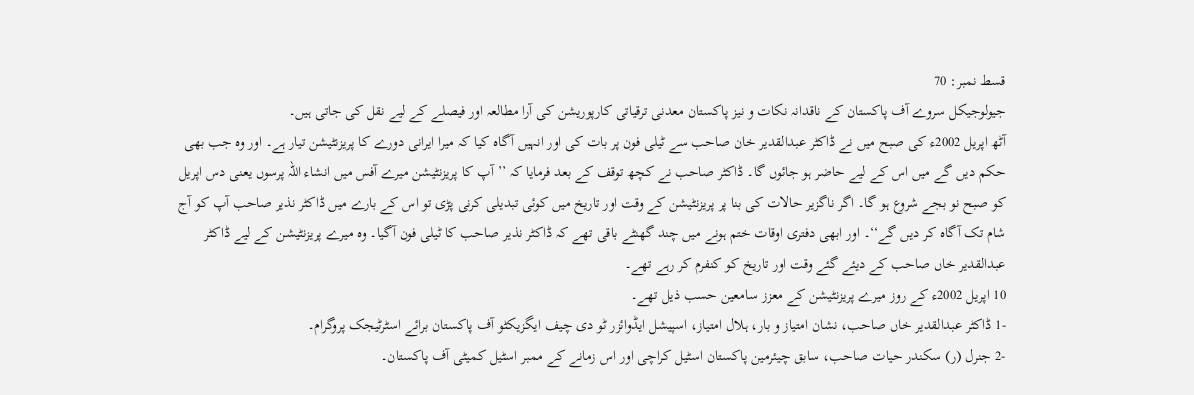قسط نمبر: 70
جیولوجیکل سروے آف پاکستان کے ناقدانہ نکات و نیز پاکستان معدنی ترقیاتی کارپوریشن کی آرا مطالعہ اور فیصلے کے لیے نقل کی جاتی ہیں۔
آٹھ اپریل 2002ء کی صبح میں نے ڈاکٹر عبدالقدیر خان صاحب سے ٹیلی فون پر بات کی اور انہیں آگاہ کیا کہ میرا ایرانی دورے کا پریزنٹیشن تیار ہے۔ اور وہ جب بھی حکم دیں گے میں اس کے لیے حاضر ہو جائوں گا۔ ڈاکٹر صاحب نے کچھ توقف کے بعد فرمایا کہ ’’آپ کا پریزنٹیشن میرے آفس میں انشاء اللہ پرسوں یعنی دس اپریل کو صبح نو بجے شروع ہو گا۔ اگر ناگزیر حالات کی بنا پر پریزنٹیشن کے وقت اور تاریخ میں کوئی تبدیلی کرنی پڑی تو اس کے بارے میں ڈاکٹر نذیر صاحب آپ کو آج شام تک آگاہ کر دیں گے‘‘۔ اور ابھی دفتری اوقات ختم ہونے میں چند گھنٹے باقی تھے کہ ڈاکٹر نذیر صاحب کا ٹیلی فون آگیا۔ وہ میرے پریزنٹیشن کے لیے ڈاکٹر عبدالقدیر خاں صاحب کے دیئے گئے وقت اور تاریخ کو کنفرم کر رہے تھے۔
10 اپریل 2002ء کے روز میرے پریزنٹیشن کے معزز سامعین حسب ذیل تھے۔
-1 ڈاکٹر عبدالقدیر خاں صاحب، نشان امتیاز و بار، ہلال امتیاز، اسپیشل ایڈوائزر ٹو دی چیف ایگزیکٹو آف پاکستان برائے اسٹرٹیجک پروگرام۔
-2 جنرل (ر) سکندر حیات صاحب، سابق چیئرمین پاکستان اسٹیل کراچی اور اس زمانے کے ممبر اسٹیل کمیٹی آف پاکستان۔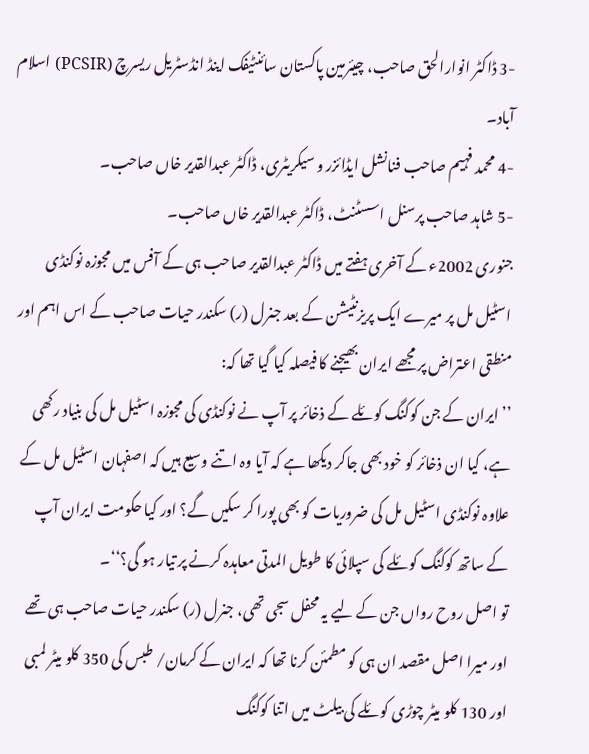-3 ڈاکٹر انوارالحق صاحب، چیئرمین پاکستان سائنٹیفک اینڈ انڈسٹریل ریسرچ (PCSIR) اسلام آباد۔
-4 محمد فہیم صاحب فنانشل ایڈائزر و سیکریٹری، ڈاکٹر عبدالقدیر خاں صاحب۔
-5 شاہد صاحب پرسنل اسسٹنٹ، ڈاکٹر عبدالقدیر خاں صاحب۔
جنوری 2002ء کے آخری ہفتے میں ڈاکٹر عبدالقدیر صاحب ہی کے آفس میں مجوزہ نوکنڈی اسٹیل مل پر میرے ایک پریزنٹیشن کے بعد جنرل (ر) سکندر حیات صاحب کے اس اہم اور منطقی اعتراض پر مجھے ایران بھیجنے کا فیصلہ کیا گیا تھا کہ:
’’ایران کے جن کوکنگ کوئلے کے ذخائر پر آپ نے نوکنڈی کی مجوزہ اسٹیل مل کی بنیاد رکھی ہے، کیا ان ذخائر کو خود بھی جاکر دیکھا ہے کہ آیا وہ اتنے وسیع ہیں کہ اصفہان اسٹیل مل کے علاوہ نوکنڈی اسٹیل مل کی ضروریات کو بھی پورا کر سکیں گے؟ اور کیا حکومت ایران آپ کے ساتھ کوکنگ کوئلے کی سپلائی کا طویل المدتی معاہدہ کرنے پر تیار ہو گی؟‘‘۔
تو اصل روح رواں جن کے لیے یہ محفل سجی تھی، جنرل (ر) سکندر حیات صاحب ہی تھے اور میرا اصل مقصد ان ہی کو مطمئن کرنا تھا کہ ایران کے کرمان/ طبس کی 350 کلو میٹر لمبی اور 130 کلو میٹر چوڑی کوئلے کی بیلٹ میں اتنا کوکنگ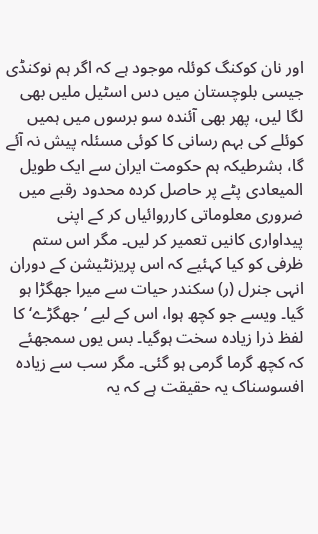اور نان کوکنگ کوئلہ موجود ہے کہ اگر ہم نوکنڈی جیسی بلوچستان میں دس اسٹیل ملیں بھی لگا لیں، پھر بھی آئندہ سو برسوں میں ہمیں کوئلے کی بہم رسانی کا کوئی مسئلہ پیش نہ آئے گا، بشرطیکہ ہم حکومت ایران سے ایک طویل المیعادی پٹے پر حاصل کردہ محدود رقبے میں ضروری معلوماتی کارروائیاں کر کے اپنی پیداواری کانیں تعمیر کر لیں۔ مگر اس ستم ظرفی کو کیا کہئیے کہ اس پریزنٹیشن کے دوران انہی جنرل (ر) سکندر حیات سے میرا جھگڑا ہو گیا۔ ویسے جو کچھ ہوا، اس کے لیے ’جھگڑے‘ کا لفظ ذرا زیادہ سخت ہوگیا۔ بس یوں سمجھئے کہ کچھ گرما گرمی ہو گئی۔ مگر سب سے زیادہ افسوسناک یہ حقیقت ہے کہ یہ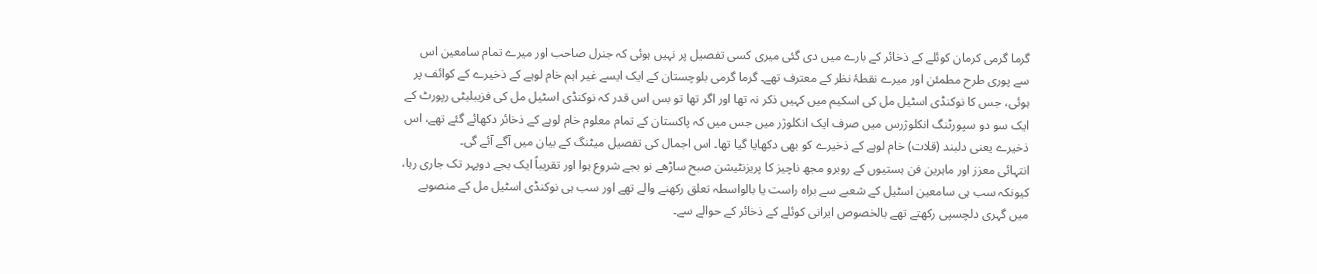گرما گرمی کرمان کوئلے کے ذخائر کے بارے میں دی گئی میری کسی تفصیل پر نہیں ہوئی کہ جنرل صاحب اور میرے تمام سامعین اس سے پوری طرح مطمئن اور میرے نقطۂ نظر کے معترف تھے۔ گرما گرمی بلوچستان کے ایک ایسے غیر اہم خام لوہے کے ذخیرے کے کوائف پر ہوئی، جس کا نوکنڈی اسٹیل مل کی اسکیم میں کہیں ذکر نہ تھا اور اگر تھا تو بس اس قدر کہ نوکنڈی اسٹیل مل کی فزیبلیٹی رپورٹ کے ایک سو دو سپورٹنگ انکلوژرس میں صرف ایک انکلوژر میں جس میں کہ پاکستان کے تمام معلوم خام لوہے کے ذخائر دکھائے گئے تھے، اس ذخیرے یعنی دلبند (قلات) خام لوہے کے ذخیرے کو بھی دکھایا گیا تھا۔ اس اجمال کی تفصیل میٹنگ کے بیان میں آگے آئے گی۔
انتہائی معزز اور ماہرین فن ہستیوں کے روبرو مجھ ناچیز کا پریزنٹیشن صبح ساڑھے نو بجے شروع ہوا اور تقریباً ایک بجے دوپہر تک جاری رہا، کیونکہ سب ہی سامعین اسٹیل کے شعبے سے براہ راست یا بالواسطہ تعلق رکھنے والے تھے اور سب ہی نوکنڈی اسٹیل مل کے منصوبے میں گہری دلچسپی رکھتے تھے بالخصوص ایرانی کوئلے کے ذخائر کے حوالے سے۔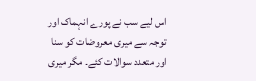اس لیے سب نے پورے انہماک اور توجہ سے میری معروضات کو سنا اور متعدد سوالات کئے۔ مگر میری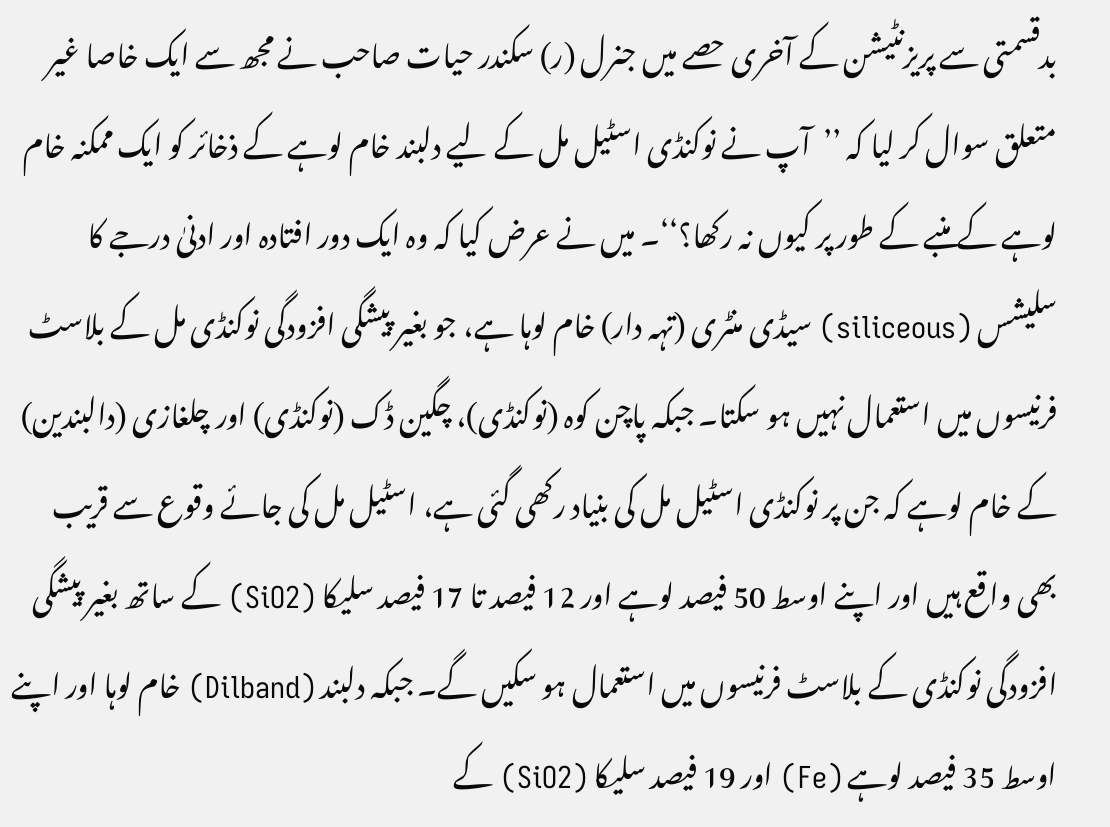بدقسمتی سے پریزنٹیشن کے آخری حصے میں جنرل (ر) سکندر حیات صاحب نے مجھ سے ایک خاصا غیر متعلق سوال کر لیا کہ ’’آپ نے نوکنڈی اسٹیل مل کے لیے دلبند خام لوہے کے ذخائر کو ایک ممکنہ خام لوہے کے منبے کے طور پر کیوں نہ رکھا؟‘‘۔ میں نے عرض کیا کہ وہ ایک دور افتادہ اور ادنیٰ درجے کا سلیشس (siliceous) سیڈی منٹری (تہہ دار) خام لوہا ہے، جو بغیر پیشگی افزودگی نوکنڈی مل کے بلاسٹ فرنیسوں میں استعمال نہیں ہو سکتا۔ جبکہ پاچن کوہ (نوکنڈی)، چگین ڈک (نوکنڈی) اور چلغازی (دالبندین) کے خام لوہے کہ جن پر نوکنڈی اسٹیل مل کی بنیاد رکھی گئی ہے، اسٹیل مل کی جائے وقوع سے قریب بھی واقع ہیں اور اپنے اوسط 50 فیصد لوہے اور 12 فیصد تا 17 فیصد سلیکا (SiO2) کے ساتھ بغیر پیشگی افزودگی نوکنڈی کے بلاسٹ فرنیسوں میں استعمال ہو سکیں گے۔ جبکہ دلبند (Dilband) خام لوہا اور اپنے اوسط 35 فیصد لوہے (Fe) اور 19 فیصد سلیکا (SiO2) کے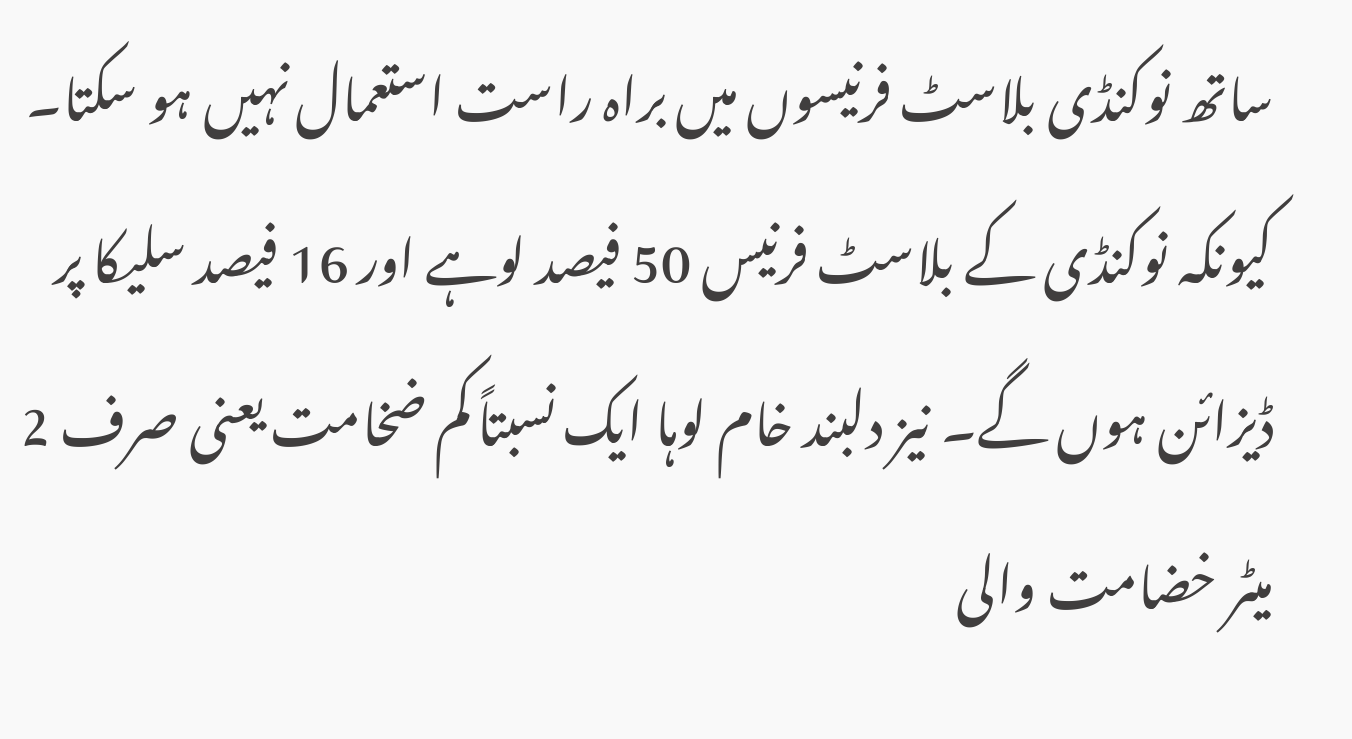ساتھ نوکنڈی بلاسٹ فرنیسوں میں براہ راست استعمال نہیں ہو سکتا۔ کیونکہ نوکنڈی کے بلاسٹ فرنیس 50 فیصد لوہے اور 16 فیصد سلیکا پر ڈیزائن ہوں گے۔ نیز دلبند خام لوہا ایک نسبتاً کم ضخامت یعنی صرف 2 میٹر خضامت والی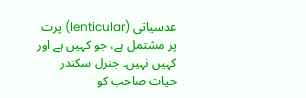عدسیاتی (lenticular) پرت پر مشتمل ہے، جو کہیں ہے اور کہیں نہیں۔ جنرل سکندر حیات صاحب کو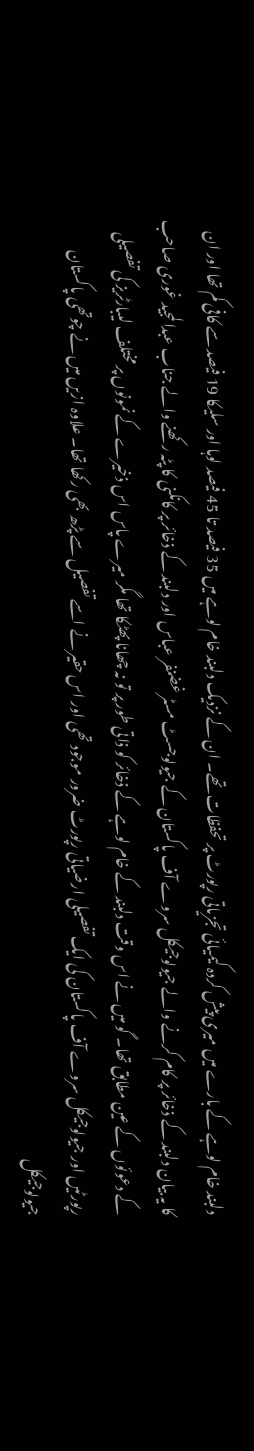دلبند خام لوہے کے بارے میں میری پیش کردہ کیمیائی تجزیاتی رپورٹ پر تحفظات تھے۔ ان کے نزدیک دلبند خام لوہے میں 35 فیصد تا 45 فیصد لوہا اور سلیکا 19 فیصد سے کافی کم تھا اور ان کا یہ بیان دلبند کے ذخائر پر کام کرنے والے جیولوجیکل سروے آف پاکستان کے جیولوجسٹ مسٹر غضنفر عباس اور دلبند کے ذخائر پر کانکنی کا پٹہ رکھنے والے جناب عبدالمجید غوری صاحب کے دعوئوں کے عین مطابق تھا۔ گو میں نے اس وقت دلبند کے خام لوہے کے ذخائر کو ذاتی طور پر تو نہ چھانا پھٹکا تھا مگر میرے پاس اس ذخیرے کے نمونوں پر مختلف لیبارٹریز کی تفصیلی رپورٹیں اور جیولوجیکل سروے آف پاکستان کی ایک تفصیلی ارضیاتی رپورٹ ضرور موجود تھی اور اس حقیر نے اسے تفصیل سے پڑھ بھی رکھا تھا۔ علاوہ ازیں میں نے چوتھی پاکستان جیولوجیکل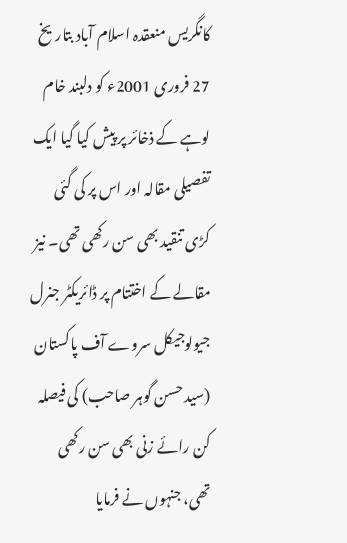کانگریس منعقدہ اسلام آباد بتاریخ 27 فروری 2001ء کو دلبند خام لوہے کے ذخائر پر پیش کیا گیا ایک تفصیلی مقالہ اور اس پر کی گئی کڑی تنقید بھی سن رکھی تھی۔ نیز مقالے کے اختتام پر ڈائریکٹر جنرل جیولوجیکل سروے آف پاکستان (سید حسن گوہر صاحب) کی فیصلہ کن رائے زنی بھی سن رکھی تھی، جنہوں نے فرمایا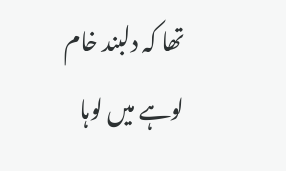تھا کہ دلبند خام لوہے میں لوہا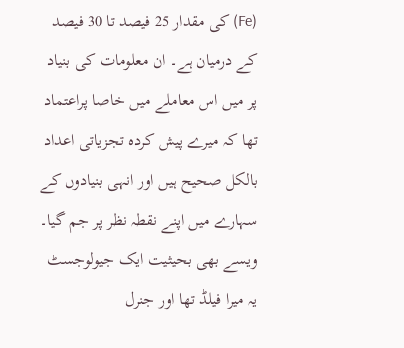(Fe) کی مقدار 25 فیصد تا 30 فیصد کے درمیان ہے۔ ان معلومات کی بنیاد پر میں اس معاملے میں خاصا پراعتماد تھا کہ میرے پیش کردہ تجزیاتی اعداد بالکل صحیح ہیں اور انہی بنیادوں کے سہارے میں اپنے نقطہ نظر پر جم گیا۔ ویسے بھی بحیثیت ایک جیولوجسٹ یہ میرا فیلڈ تھا اور جنرل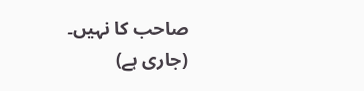صاحب کا نہیں۔ (جاری ہے)